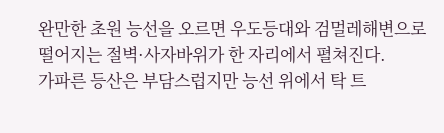완만한 초원 능선을 오르면 우도등대와 검멀레해변으로 떨어지는 절벽·사자바위가 한 자리에서 펼쳐진다.
가파른 등산은 부담스럽지만 능선 위에서 탁 트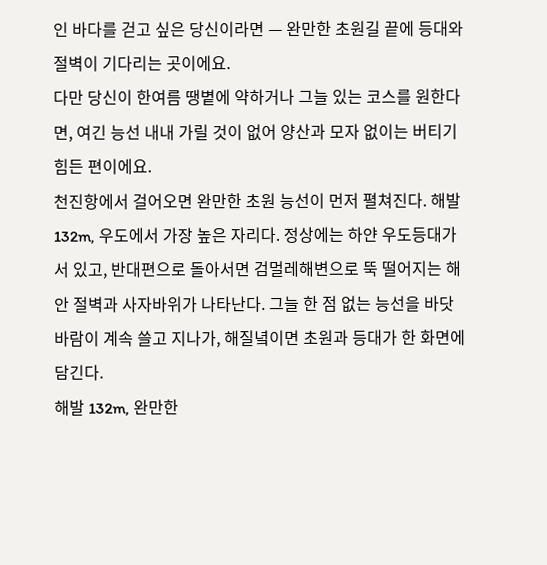인 바다를 걷고 싶은 당신이라면 — 완만한 초원길 끝에 등대와 절벽이 기다리는 곳이에요.
다만 당신이 한여름 땡볕에 약하거나 그늘 있는 코스를 원한다면, 여긴 능선 내내 가릴 것이 없어 양산과 모자 없이는 버티기 힘든 편이에요.
천진항에서 걸어오면 완만한 초원 능선이 먼저 펼쳐진다. 해발 132m, 우도에서 가장 높은 자리다. 정상에는 하얀 우도등대가 서 있고, 반대편으로 돌아서면 검멀레해변으로 뚝 떨어지는 해안 절벽과 사자바위가 나타난다. 그늘 한 점 없는 능선을 바닷바람이 계속 쓸고 지나가, 해질녘이면 초원과 등대가 한 화면에 담긴다.
해발 132m, 완만한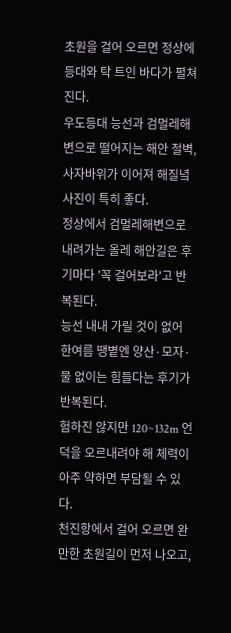초원을 걸어 오르면 정상에 등대와 탁 트인 바다가 펼쳐진다.
우도등대 능선과 검멀레해변으로 떨어지는 해안 절벽, 사자바위가 이어져 해질녘 사진이 특히 좋다.
정상에서 검멀레해변으로 내려가는 올레 해안길은 후기마다 '꼭 걸어보라'고 반복된다.
능선 내내 가릴 것이 없어 한여름 땡볕엔 양산·모자·물 없이는 힘들다는 후기가 반복된다.
험하진 않지만 120~132m 언덕을 오르내려야 해 체력이 아주 약하면 부담될 수 있다.
천진항에서 걸어 오르면 완만한 초원길이 먼저 나오고,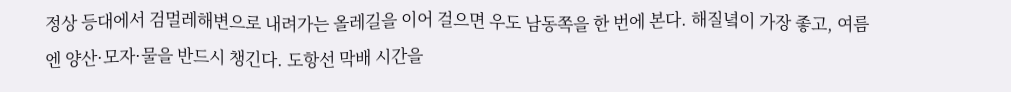정상 등대에서 검멀레해변으로 내려가는 올레길을 이어 걸으면 우도 남동쪽을 한 번에 본다. 해질녘이 가장 좋고, 여름엔 양산·모자·물을 반드시 챙긴다. 도항선 막배 시간을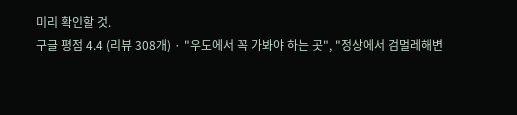미리 확인할 것.
구글 평점 4.4 (리뷰 308개) · "우도에서 꼭 가봐야 하는 곳", "정상에서 검멀레해변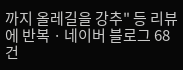까지 올레길을 강추" 등 리뷰에 반복 · 네이버 블로그 68건